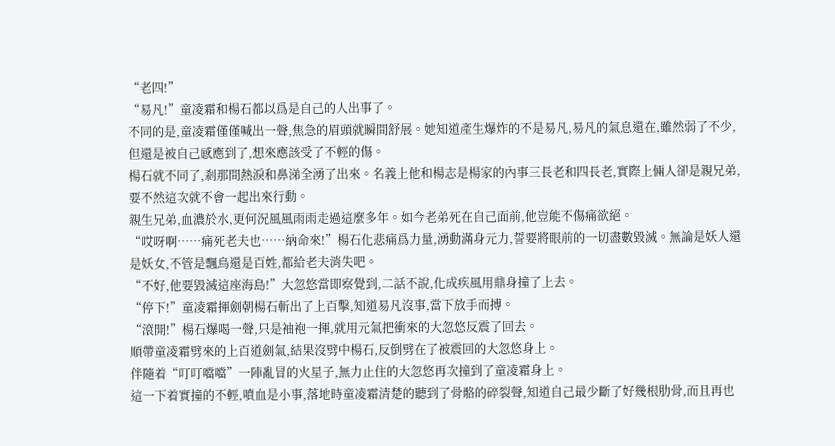“老四!”
“易凡!”童凌霜和楊石都以爲是自己的人出事了。
不同的是,童凌霜僅僅喊出一聲,焦急的眉頭就瞬間舒展。她知道產生爆炸的不是易凡,易凡的氣息還在,雖然弱了不少,但還是被自己感應到了,想來應該受了不輕的傷。
楊石就不同了,剎那間熱淚和鼻涕全湧了出來。名義上他和楊志是楊家的內事三長老和四長老,實際上倆人卻是親兄弟,要不然這次就不會一起出來行動。
親生兄弟,血濃於水,更何況風風雨雨走過這麼多年。如今老弟死在自己面前,他豈能不傷痛欲絕。
“哎呀啊……痛死老夫也……納命來!”楊石化悲痛爲力量,湧動滿身元力,誓要將眼前的一切盡數毀滅。無論是妖人還是妖女,不管是飄鳥還是百姓,都給老夫消失吧。
“不好,他要毀滅這座海島!”大忽悠當即察覺到,二話不說,化成疾風用鼎身撞了上去。
“停下!”童凌霜揮劍朝楊石斬出了上百擊,知道易凡沒事,當下放手而搏。
“滾開!”楊石爆喝一聲,只是袖袍一揮,就用元氣把衝來的大忽悠反震了回去。
順帶童凌霜劈來的上百道劍氣,結果沒劈中楊石,反倒劈在了被震回的大忽悠身上。
伴隨着“叮叮噹噹”一陣亂冒的火星子,無力止住的大忽悠再次撞到了童凌霜身上。
這一下着實撞的不輕,噴血是小事,落地時童凌霜清楚的聽到了骨骼的碎裂聲,知道自己最少斷了好幾根肋骨,而且再也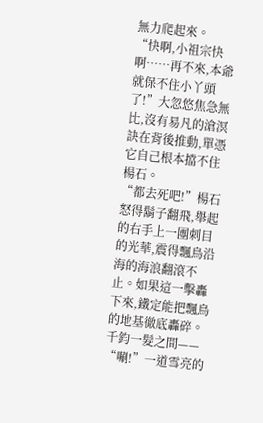無力爬起來。
“快啊,小祖宗快啊……再不來,本爺就保不住小丫頭了!”大忽悠焦急無比,沒有易凡的滄溟訣在背後推動,單憑它自己根本擋不住楊石。
“都去死吧!”楊石怒得鬍子翻飛,舉起的右手上一團刺目的光華,震得飄鳥沿海的海浪翻滾不止。如果這一擊轟下來,鐵定能把飄鳥的地基徹底轟碎。
千鈞一髮之間——
“唰!”一道雪亮的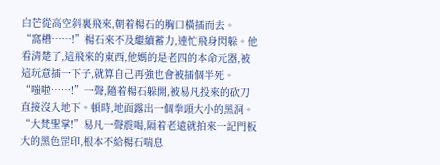白芒從高空斜裏飛來,朝着楊石的胸口橫插而去。
“窩槽……!”楊石來不及繼續蓄力,連忙飛身閃躲。他看清楚了,這飛來的東西,他媽的是老四的本命元器,被這玩意插一下子,就算自己再強也會被插個半死。
“嗤啦……!”一聲,隨着楊石躲開,被易凡投來的砍刀直接沒入地下。頓時,地面露出一個拳頭大小的黑洞。
“大梵聖掌!”易凡一聲震喝,隔着老遠就拍來一記門板大的黑色罡印,根本不給楊石喘息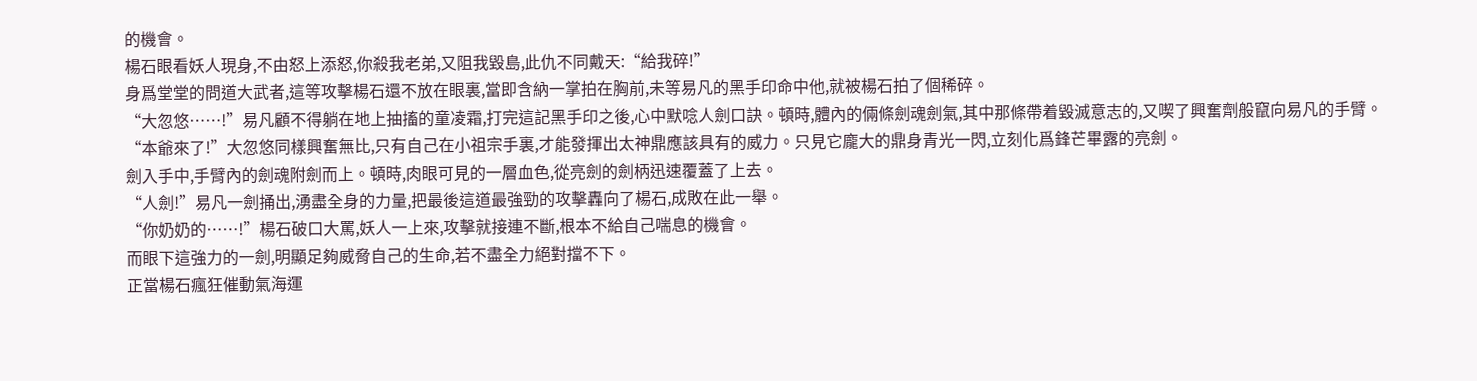的機會。
楊石眼看妖人現身,不由怒上添怒,你殺我老弟,又阻我毀島,此仇不同戴天:“給我碎!”
身爲堂堂的問道大武者,這等攻擊楊石還不放在眼裏,當即含納一掌拍在胸前,未等易凡的黑手印命中他,就被楊石拍了個稀碎。
“大忽悠……!”易凡顧不得躺在地上抽搐的童凌霜,打完這記黑手印之後,心中默唸人劍口訣。頓時,體內的倆條劍魂劍氣,其中那條帶着毀滅意志的,又喫了興奮劑般竄向易凡的手臂。
“本爺來了!”大忽悠同樣興奮無比,只有自己在小祖宗手裏,才能發揮出太神鼎應該具有的威力。只見它龐大的鼎身青光一閃,立刻化爲鋒芒畢露的亮劍。
劍入手中,手臂內的劍魂附劍而上。頓時,肉眼可見的一層血色,從亮劍的劍柄迅速覆蓋了上去。
“人劍!”易凡一劍捅出,湧盡全身的力量,把最後這道最強勁的攻擊轟向了楊石,成敗在此一舉。
“你奶奶的……!”楊石破口大罵,妖人一上來,攻擊就接連不斷,根本不給自己喘息的機會。
而眼下這強力的一劍,明顯足夠威脅自己的生命,若不盡全力絕對擋不下。
正當楊石瘋狂催動氣海運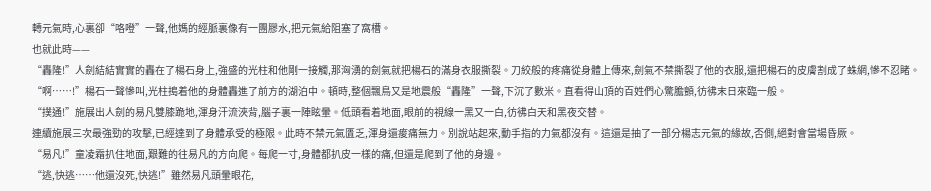轉元氣時,心裏卻“咯噔”一聲,他媽的經脈裏像有一團膠水,把元氣給阻塞了窩槽。
也就此時——
“轟隆!”人劍結結實實的轟在了楊石身上,強盛的光柱和他剛一接觸,那洶湧的劍氣就把楊石的滿身衣服撕裂。刀絞般的疼痛從身體上傳來,劍氣不禁撕裂了他的衣服,還把楊石的皮膚割成了蛛網,慘不忍睹。
“啊……!”楊石一聲慘叫,光柱搗着他的身體轟進了前方的湖泊中。頓時,整個飄鳥又是地震般“轟隆”一聲,下沉了數米。直看得山頂的百姓們心驚膽顫,彷彿末日來臨一般。
“撲通!”施展出人劍的易凡雙膝跪地,渾身汗流浹背,腦子裏一陣眩暈。低頭看着地面,眼前的視線一黑又一白,彷彿白天和黑夜交替。
連續施展三次最強勁的攻擊,已經達到了身體承受的極限。此時不禁元氣匱乏,渾身還痠痛無力。別說站起來,動手指的力氣都沒有。這還是抽了一部分楊志元氣的緣故,否側,絕對會當場昏厥。
“易凡!”童凌霜扒住地面,艱難的往易凡的方向爬。每爬一寸,身體都扒皮一樣的痛,但還是爬到了他的身邊。
“逃,快逃……他還沒死,快逃!”雖然易凡頭暈眼花,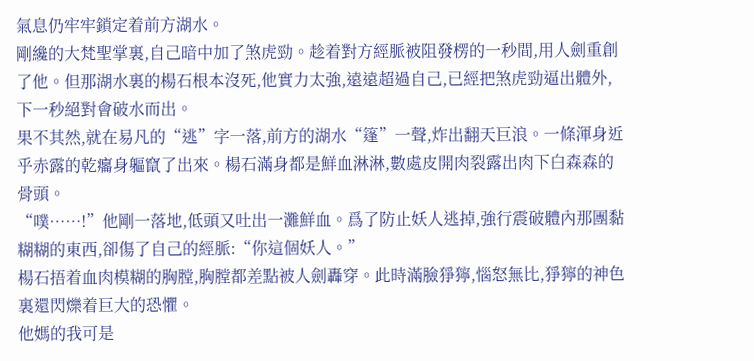氣息仍牢牢鎖定着前方湖水。
剛纔的大梵聖掌裏,自己暗中加了煞虎勁。趁着對方經脈被阻發楞的一秒間,用人劍重創了他。但那湖水裏的楊石根本沒死,他實力太強,遠遠超過自己,已經把煞虎勁逼出體外,下一秒絕對會破水而出。
果不其然,就在易凡的“逃”字一落,前方的湖水“篷”一聲,炸出翻天巨浪。一條渾身近乎赤露的乾癟身軀竄了出來。楊石滿身都是鮮血淋淋,數處皮開肉裂露出肉下白森森的骨頭。
“噗……!”他剛一落地,低頭又吐出一灘鮮血。爲了防止妖人逃掉,強行震破體內那團黏糊糊的東西,卻傷了自己的經脈:“你這個妖人。”
楊石捂着血肉模糊的胸膛,胸膛都差點被人劍轟穿。此時滿臉猙獰,惱怒無比,猙獰的神色裏還閃爍着巨大的恐懼。
他媽的我可是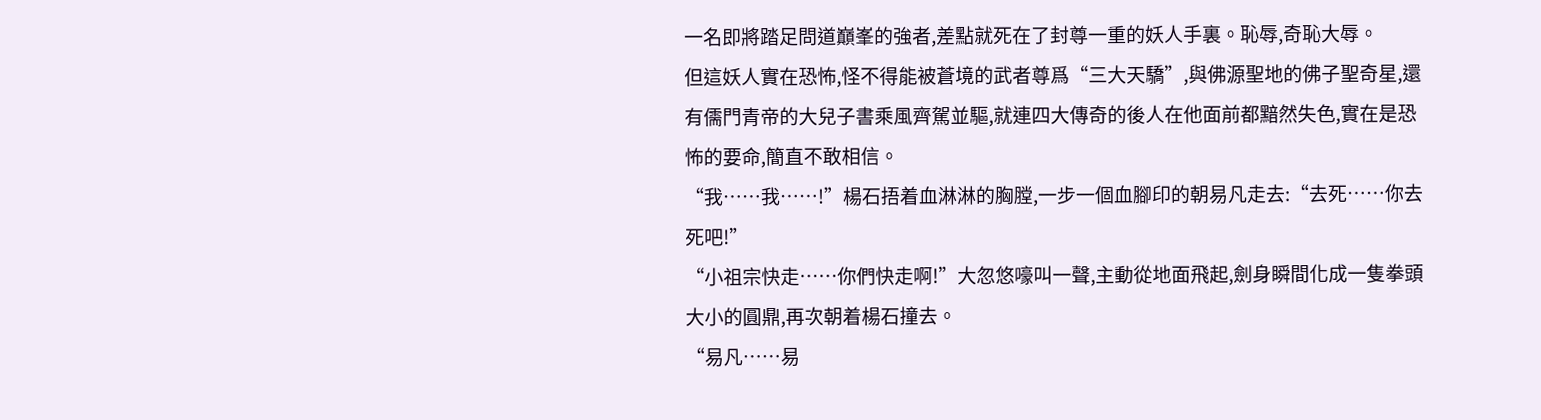一名即將踏足問道巔峯的強者,差點就死在了封尊一重的妖人手裏。恥辱,奇恥大辱。
但這妖人實在恐怖,怪不得能被蒼境的武者尊爲“三大天驕”,與佛源聖地的佛子聖奇星,還有儒門青帝的大兒子書乘風齊駕並驅,就連四大傳奇的後人在他面前都黯然失色,實在是恐怖的要命,簡直不敢相信。
“我……我……!”楊石捂着血淋淋的胸膛,一步一個血腳印的朝易凡走去:“去死……你去死吧!”
“小祖宗快走……你們快走啊!”大忽悠嚎叫一聲,主動從地面飛起,劍身瞬間化成一隻拳頭大小的圓鼎,再次朝着楊石撞去。
“易凡……易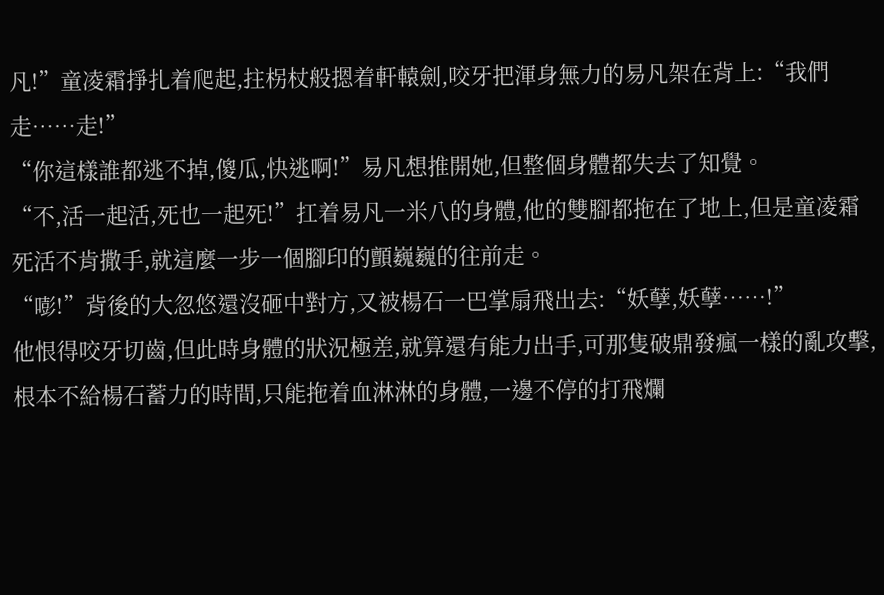凡!”童凌霜掙扎着爬起,拄柺杖般摁着軒轅劍,咬牙把渾身無力的易凡架在背上:“我們走……走!”
“你這樣誰都逃不掉,傻瓜,快逃啊!”易凡想推開她,但整個身體都失去了知覺。
“不,活一起活,死也一起死!”扛着易凡一米八的身體,他的雙腳都拖在了地上,但是童凌霜死活不肯撒手,就這麼一步一個腳印的顫巍巍的往前走。
“嘭!”背後的大忽悠還沒砸中對方,又被楊石一巴掌扇飛出去:“妖孽,妖孽……!”
他恨得咬牙切齒,但此時身體的狀況極差,就算還有能力出手,可那隻破鼎發瘋一樣的亂攻擊,根本不給楊石蓄力的時間,只能拖着血淋淋的身體,一邊不停的打飛爛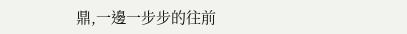鼎,一邊一步步的往前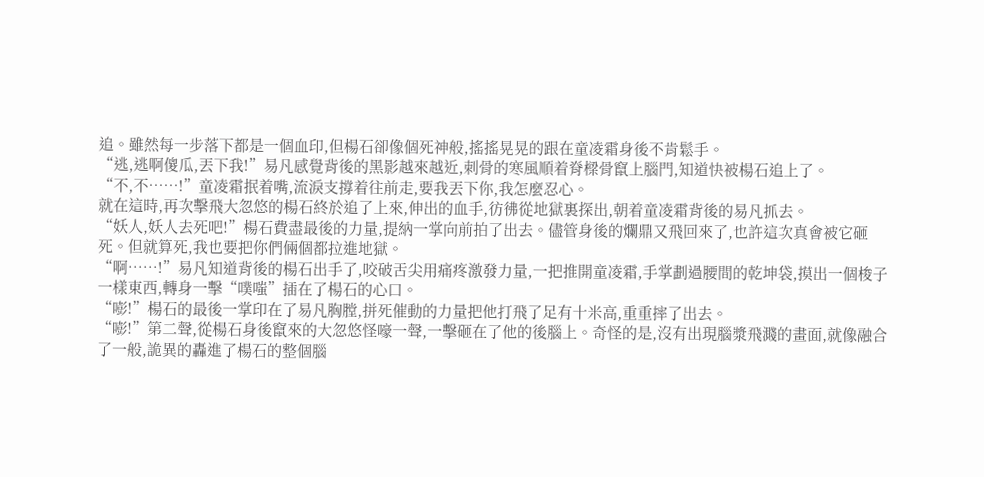追。雖然每一步落下都是一個血印,但楊石卻像個死神般,搖搖晃晃的跟在童凌霜身後不肯鬆手。
“逃,逃啊傻瓜,丟下我!”易凡感覺背後的黑影越來越近,刺骨的寒風順着脊樑骨竄上腦門,知道快被楊石追上了。
“不,不……!”童凌霜抿着嘴,流淚支撐着往前走,要我丟下你,我怎麼忍心。
就在這時,再次擊飛大忽悠的楊石終於追了上來,伸出的血手,彷彿從地獄裏探出,朝着童凌霜背後的易凡抓去。
“妖人,妖人去死吧!”楊石費盡最後的力量,提納一掌向前拍了出去。儘管身後的爛鼎又飛回來了,也許這次真會被它砸死。但就算死,我也要把你們倆個都拉進地獄。
“啊……!”易凡知道背後的楊石出手了,咬破舌尖用痛疼激發力量,一把推開童凌霜,手掌劃過腰間的乾坤袋,摸出一個梭子一樣東西,轉身一擊“噗嗤”插在了楊石的心口。
“嘭!”楊石的最後一掌印在了易凡胸膛,拼死催動的力量把他打飛了足有十米高,重重摔了出去。
“嘭!”第二聲,從楊石身後竄來的大忽悠怪嚎一聲,一擊砸在了他的後腦上。奇怪的是,沒有出現腦漿飛濺的畫面,就像融合了一般,詭異的轟進了楊石的整個腦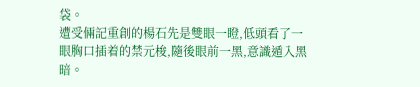袋。
遭受倆記重創的楊石先是雙眼一瞪,低頭看了一眼胸口插着的禁元梭,隨後眼前一黑,意識遁入黑暗。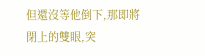但還沒等他倒下,那即將閉上的雙眼,突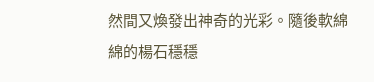然間又煥發出神奇的光彩。隨後軟綿綿的楊石穩穩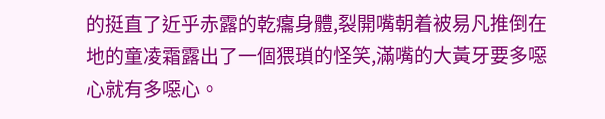的挺直了近乎赤露的乾癟身體,裂開嘴朝着被易凡推倒在地的童凌霜露出了一個猥瑣的怪笑,滿嘴的大黃牙要多噁心就有多噁心。